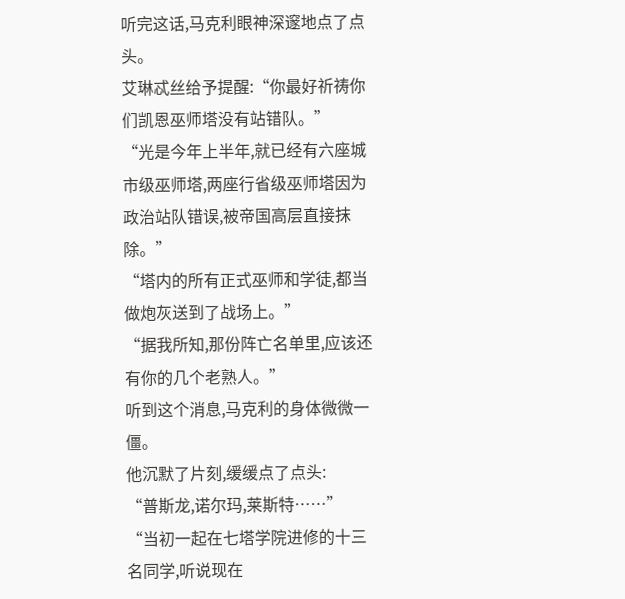听完这话,马克利眼神深邃地点了点头。
艾琳忒丝给予提醒:“你最好祈祷你们凯恩巫师塔没有站错队。”
“光是今年上半年,就已经有六座城市级巫师塔,两座行省级巫师塔因为政治站队错误,被帝国高层直接抹除。”
“塔内的所有正式巫师和学徒,都当做炮灰送到了战场上。”
“据我所知,那份阵亡名单里,应该还有你的几个老熟人。”
听到这个消息,马克利的身体微微一僵。
他沉默了片刻,缓缓点了点头:
“普斯龙,诺尔玛,莱斯特……”
“当初一起在七塔学院进修的十三名同学,听说现在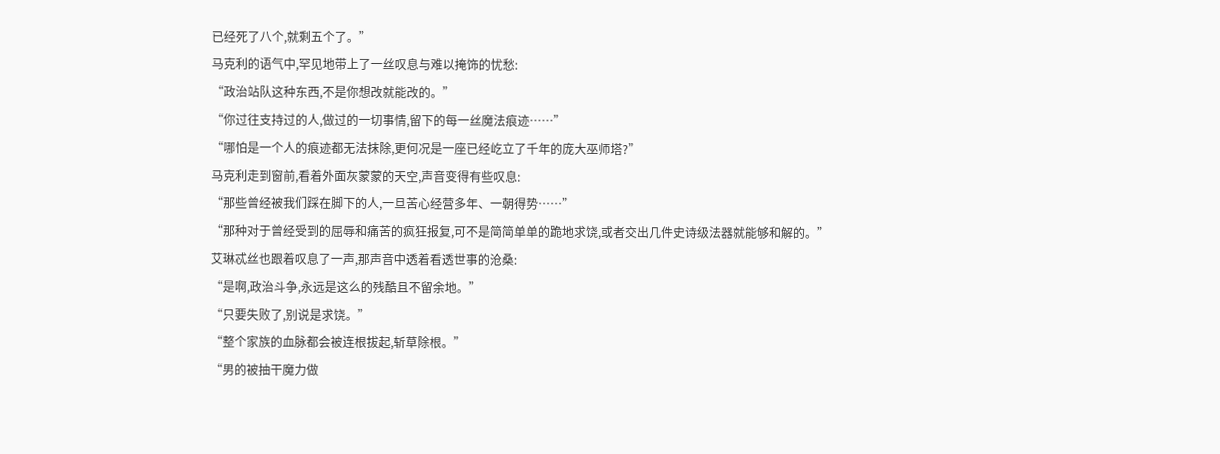已经死了八个,就剩五个了。”
马克利的语气中,罕见地带上了一丝叹息与难以掩饰的忧愁:
“政治站队这种东西,不是你想改就能改的。”
“你过往支持过的人,做过的一切事情,留下的每一丝魔法痕迹……”
“哪怕是一个人的痕迹都无法抹除,更何况是一座已经屹立了千年的庞大巫师塔?”
马克利走到窗前,看着外面灰蒙蒙的天空,声音变得有些叹息:
“那些曾经被我们踩在脚下的人,一旦苦心经营多年、一朝得势……”
“那种对于曾经受到的屈辱和痛苦的疯狂报复,可不是简简单单的跪地求饶,或者交出几件史诗级法器就能够和解的。”
艾琳忒丝也跟着叹息了一声,那声音中透着看透世事的沧桑:
“是啊,政治斗争,永远是这么的残酷且不留余地。”
“只要失败了,别说是求饶。”
“整个家族的血脉都会被连根拔起,斩草除根。”
“男的被抽干魔力做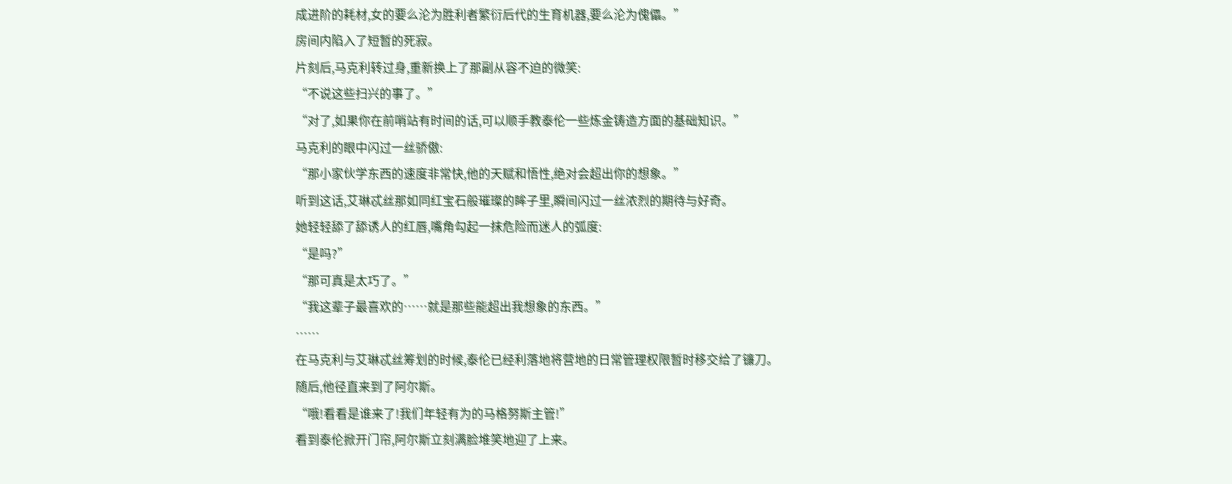成进阶的耗材,女的要么沦为胜利者繁衍后代的生育机器,要么沦为傀儡。”
房间内陷入了短暂的死寂。
片刻后,马克利转过身,重新换上了那副从容不迫的微笑:
“不说这些扫兴的事了。”
“对了,如果你在前哨站有时间的话,可以顺手教泰伦一些炼金铸造方面的基础知识。”
马克利的眼中闪过一丝骄傲:
“那小家伙学东西的速度非常快,他的天赋和悟性,绝对会超出你的想象。”
听到这话,艾琳忒丝那如同红宝石般璀璨的眸子里,瞬间闪过一丝浓烈的期待与好奇。
她轻轻舔了舔诱人的红唇,嘴角勾起一抹危险而迷人的弧度:
“是吗?”
“那可真是太巧了。”
“我这辈子最喜欢的……就是那些能超出我想象的东西。”
……
在马克利与艾琳忒丝筹划的时候,泰伦已经利落地将营地的日常管理权限暂时移交给了镰刀。
随后,他径直来到了阿尔斯。
“哦!看看是谁来了!我们年轻有为的马格努斯主管!”
看到泰伦掀开门帘,阿尔斯立刻满脸堆笑地迎了上来。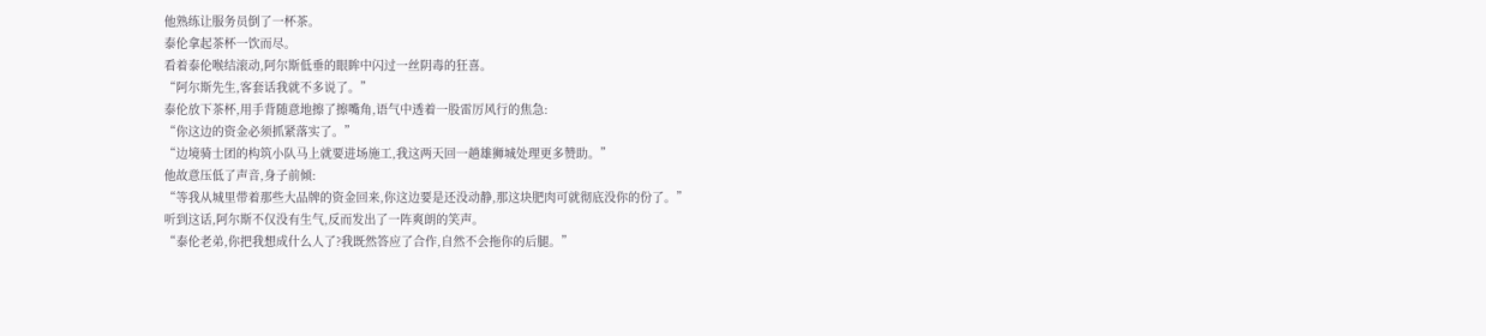他熟练让服务员倒了一杯茶。
泰伦拿起茶杯一饮而尽。
看着泰伦喉结滚动,阿尔斯低垂的眼眸中闪过一丝阴毒的狂喜。
“阿尔斯先生,客套话我就不多说了。”
泰伦放下茶杯,用手背随意地擦了擦嘴角,语气中透着一股雷厉风行的焦急:
“你这边的资金必须抓紧落实了。”
“边境骑士团的构筑小队马上就要进场施工,我这两天回一趟雄狮城处理更多赞助。”
他故意压低了声音,身子前倾:
“等我从城里带着那些大品牌的资金回来,你这边要是还没动静,那这块肥肉可就彻底没你的份了。”
听到这话,阿尔斯不仅没有生气,反而发出了一阵爽朗的笑声。
“泰伦老弟,你把我想成什么人了?我既然答应了合作,自然不会拖你的后腿。”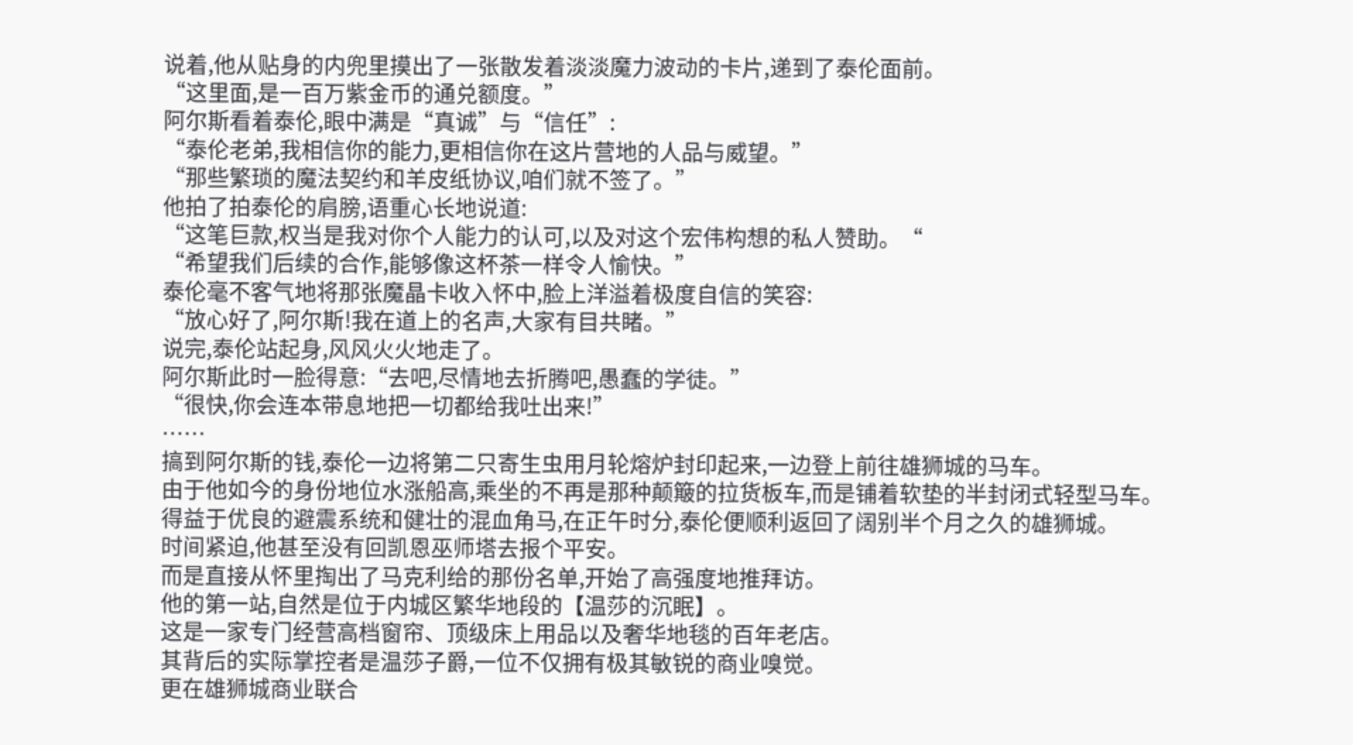说着,他从贴身的内兜里摸出了一张散发着淡淡魔力波动的卡片,递到了泰伦面前。
“这里面,是一百万紫金币的通兑额度。”
阿尔斯看着泰伦,眼中满是“真诚”与“信任”:
“泰伦老弟,我相信你的能力,更相信你在这片营地的人品与威望。”
“那些繁琐的魔法契约和羊皮纸协议,咱们就不签了。”
他拍了拍泰伦的肩膀,语重心长地说道:
“这笔巨款,权当是我对你个人能力的认可,以及对这个宏伟构想的私人赞助。“
“希望我们后续的合作,能够像这杯茶一样令人愉快。”
泰伦毫不客气地将那张魔晶卡收入怀中,脸上洋溢着极度自信的笑容:
“放心好了,阿尔斯!我在道上的名声,大家有目共睹。”
说完,泰伦站起身,风风火火地走了。
阿尔斯此时一脸得意:“去吧,尽情地去折腾吧,愚蠢的学徒。”
“很快,你会连本带息地把一切都给我吐出来!”
……
搞到阿尔斯的钱,泰伦一边将第二只寄生虫用月轮熔炉封印起来,一边登上前往雄狮城的马车。
由于他如今的身份地位水涨船高,乘坐的不再是那种颠簸的拉货板车,而是铺着软垫的半封闭式轻型马车。
得益于优良的避震系统和健壮的混血角马,在正午时分,泰伦便顺利返回了阔别半个月之久的雄狮城。
时间紧迫,他甚至没有回凯恩巫师塔去报个平安。
而是直接从怀里掏出了马克利给的那份名单,开始了高强度地推拜访。
他的第一站,自然是位于内城区繁华地段的【温莎的沉眠】。
这是一家专门经营高档窗帘、顶级床上用品以及奢华地毯的百年老店。
其背后的实际掌控者是温莎子爵,一位不仅拥有极其敏锐的商业嗅觉。
更在雄狮城商业联合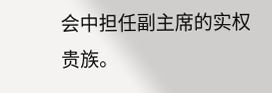会中担任副主席的实权贵族。